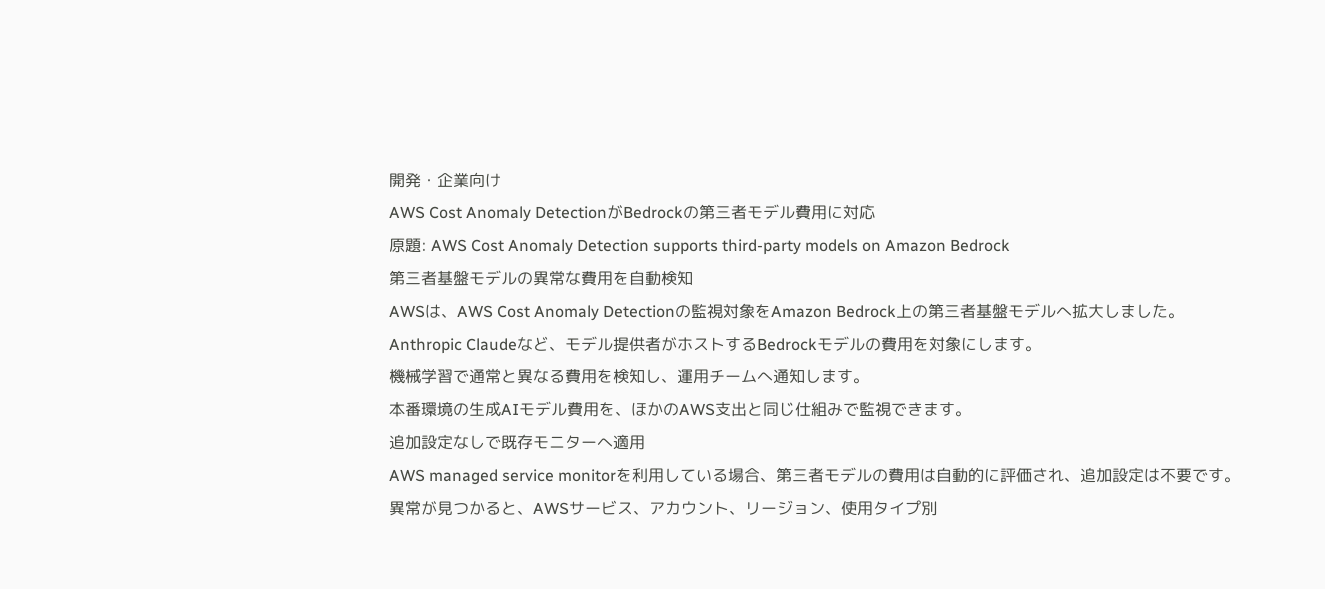開発・企業向け
AWS Cost Anomaly DetectionがBedrockの第三者モデル費用に対応
原題: AWS Cost Anomaly Detection supports third-party models on Amazon Bedrock
第三者基盤モデルの異常な費用を自動検知
AWSは、AWS Cost Anomaly Detectionの監視対象をAmazon Bedrock上の第三者基盤モデルへ拡大しました。
Anthropic Claudeなど、モデル提供者がホストするBedrockモデルの費用を対象にします。
機械学習で通常と異なる費用を検知し、運用チームへ通知します。
本番環境の生成AIモデル費用を、ほかのAWS支出と同じ仕組みで監視できます。
追加設定なしで既存モニターへ適用
AWS managed service monitorを利用している場合、第三者モデルの費用は自動的に評価され、追加設定は不要です。
異常が見つかると、AWSサービス、アカウント、リージョン、使用タイプ別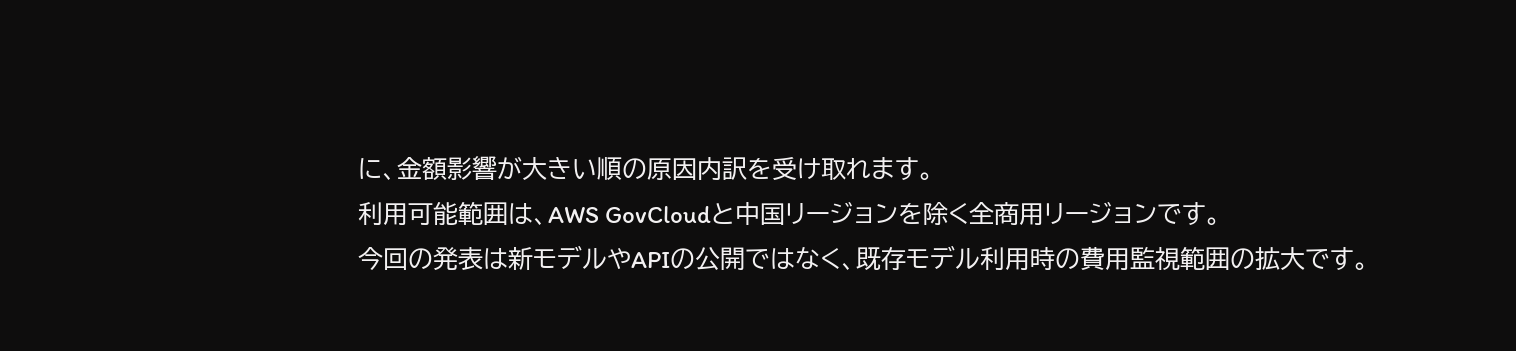に、金額影響が大きい順の原因内訳を受け取れます。
利用可能範囲は、AWS GovCloudと中国リージョンを除く全商用リージョンです。
今回の発表は新モデルやAPIの公開ではなく、既存モデル利用時の費用監視範囲の拡大です。